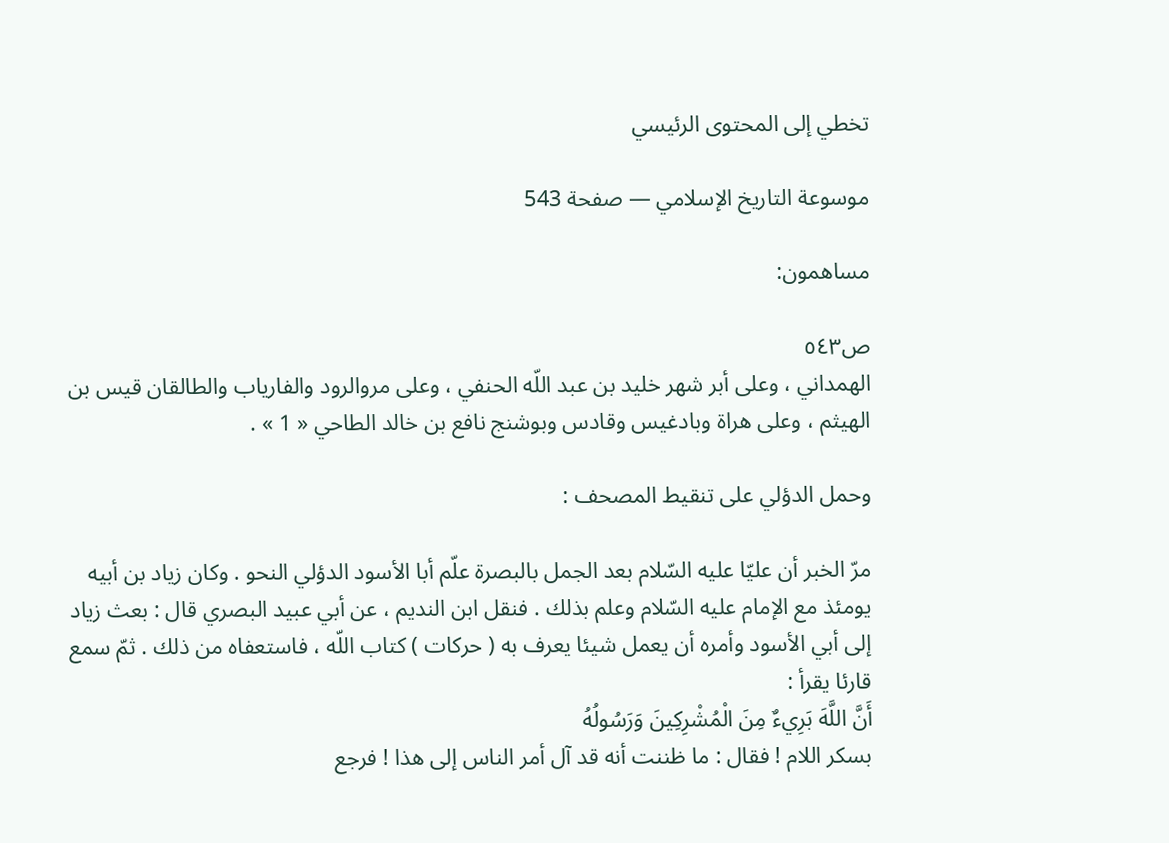تخطي إلى المحتوى الرئيسي

موسوعة التاريخ الإسلامي — صفحة 543

مساهمون:

ص٥٤٣
الهمداني ، وعلى أبر شهر خليد بن عبد اللّه الحنفي ، وعلى مروالرود والفارياب والطالقان قيس بن الهيثم ، وعلى هراة وبادغيس وقادس وبوشنج نافع بن خالد الطاحي « 1 » .

وحمل الدؤلي على تنقيط المصحف :

مرّ الخبر أن عليّا عليه السّلام بعد الجمل بالبصرة علّم أبا الأسود الدؤلي النحو . وكان زياد بن أبيه يومئذ مع الإمام عليه السّلام وعلم بذلك . فنقل ابن النديم ، عن أبي عبيد البصري قال : بعث زياد إلى أبي الأسود وأمره أن يعمل شيئا يعرف به ( حركات ) كتاب اللّه ، فاستعفاه من ذلك . ثمّ سمع قارئا يقرأ :
أَنَّ اللَّهَ بَرِيءٌ مِنَ الْمُشْرِكِينَ وَرَسُولُهُ
بسكر اللام ! فقال : ما ظننت أنه قد آل أمر الناس إلى هذا ! فرجع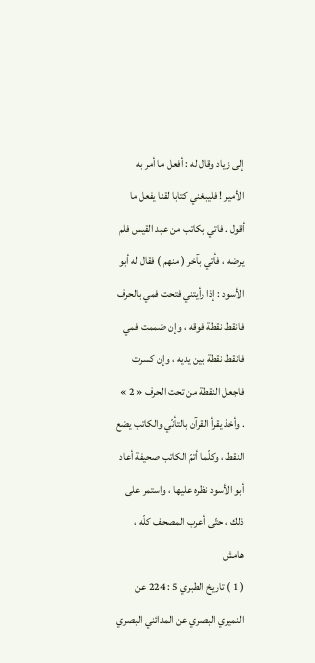إلى زياد وقال له : أفعل ما أمر به الأمير ! فليبغني كتابا لقنا يفعل ما أقول . فاتي بكاتب من عبد القيس فلم يرضه ، فأتي بآخر ( منهم ) فقال له أبو الأسود : إذا رأيتني فتحت فمي بالحرف فانقط نقطة فوقه ، وإن ضممت فمي فانقط نقطة بين يديه ، وإن كسرت فاجعل النقطة من تحت الحرف « 2 » . وأخذ يقرأ القرآن بالتأنّي والكاتب يضع النقط ، وكلّما أتمّ الكاتب صحيفة أعاد أبو الأسود نظره عليها ، واستمر على ذلك ، حتّى أعرب المصحف كلّه ،
هامش
( 1 ) تاريخ الطبري 5 : 224 عن النميري البصري عن المدائني البصري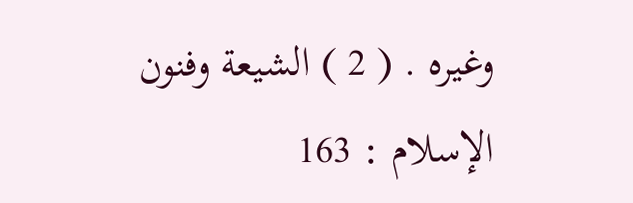وغيره . ( 2 ) الشيعة وفنون الإسلام : 163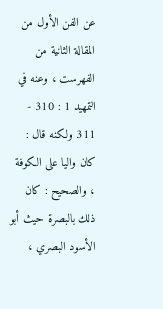عن الفن الأول من المقالة الثانية من الفهرست ، وعنه في التمهيد 1 : 310 - 311 ولكنه قال : كان واليا على الكوفة ، والصحيح : كان ذلك بالبصرة حيث أبو الأسود البصري ،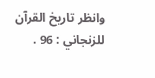وانظر تاريخ القرآن للزنجاني : 96 .